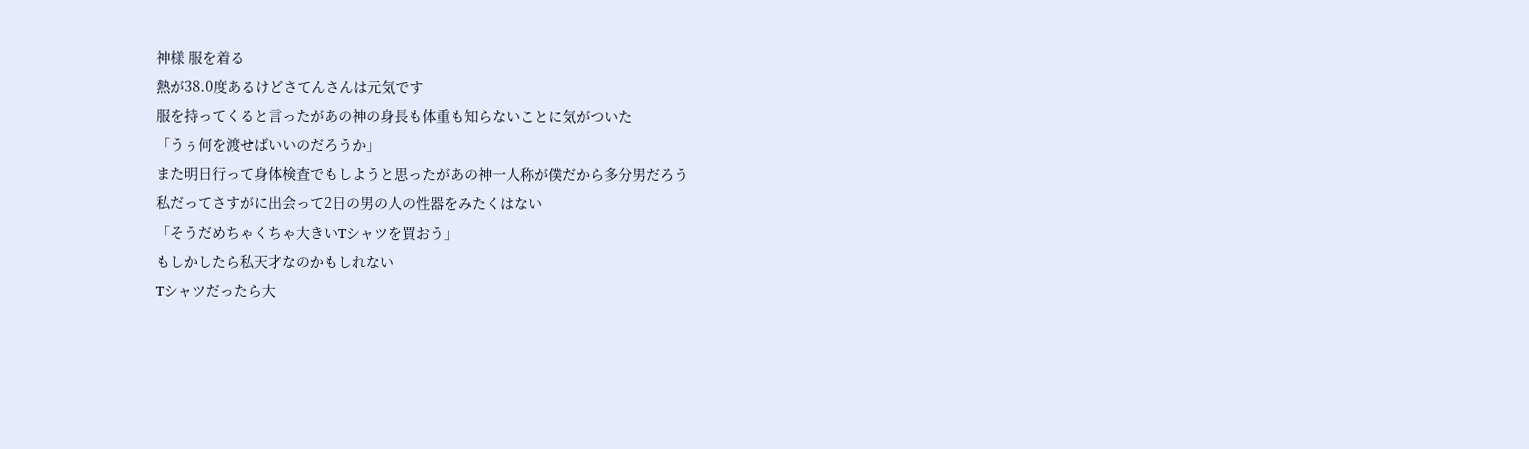神様 服を着る
熱が38.0度あるけどさてんさんは元気です
服を持ってくると言ったがあの神の身長も体重も知らないことに気がついた
「うぅ何を渡せばいいのだろうか」
また明日行って身体検査でもしようと思ったがあの神一人称が僕だから多分男だろう
私だってさすがに出会って2日の男の人の性器をみたくはない
「そうだめちゃくちゃ大きいTシャツを買おう」
もしかしたら私天才なのかもしれない
Tシャツだったら大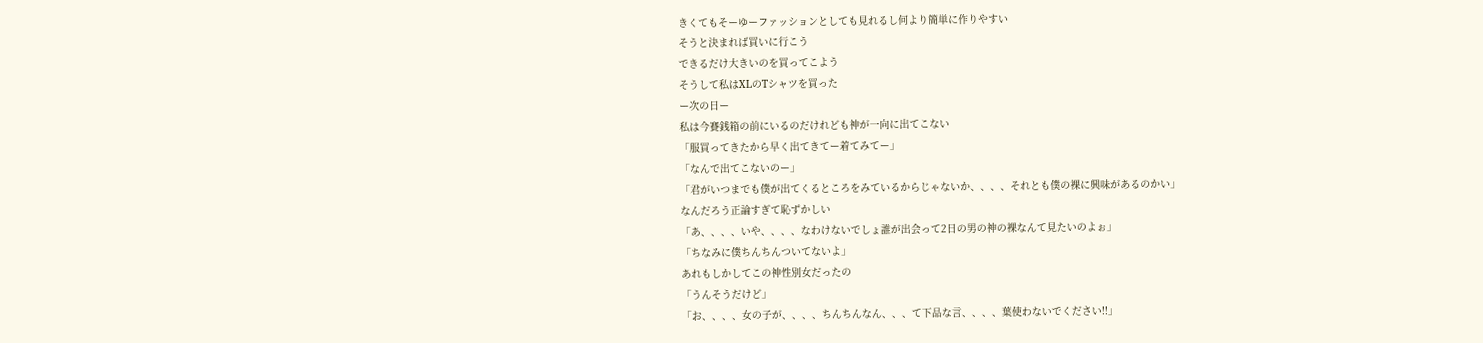きくてもそーゆーファッションとしても見れるし何より簡単に作りやすい
そうと決まれば買いに行こう
できるだけ大きいのを買ってこよう
そうして私はXLのTシャツを買った
ー次の日ー
私は今賽銭箱の前にいるのだけれども神が一向に出てこない
「服買ってきたから早く出てきてー着てみてー」
「なんで出てこないのー」
「君がいつまでも僕が出てくるところをみているからじゃないか、、、、それとも僕の裸に興味があるのかい」
なんだろう正論すぎて恥ずかしい
「あ、、、、いや、、、、なわけないでしょ誰が出会って2日の男の神の裸なんて見たいのよぉ」
「ちなみに僕ちんちんついてないよ」
あれもしかしてこの神性別女だったの
「うんそうだけど」
「お、、、、女の子が、、、、ちんちんなん、、、て下品な言、、、、葉使わないでください!!」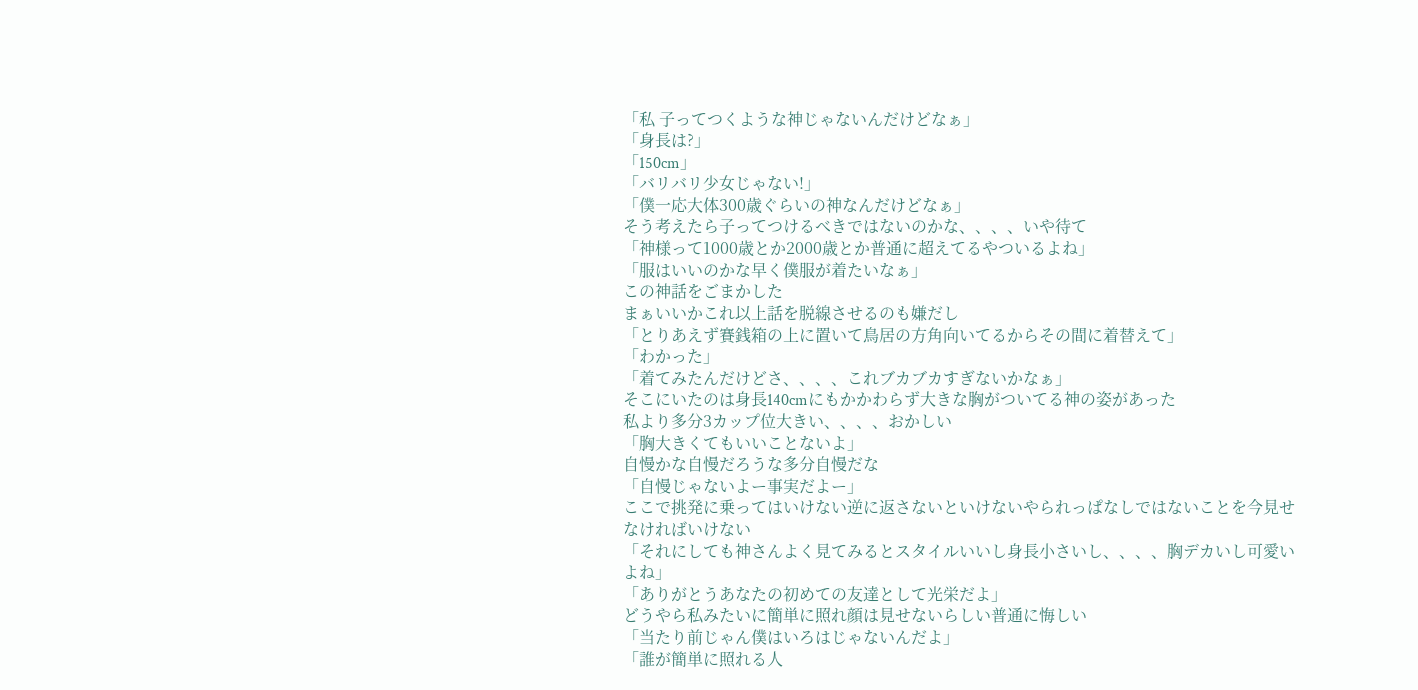「私 子ってつくような神じゃないんだけどなぁ」
「身長は?」
「150cm」
「バリバリ少女じゃない!」
「僕一応大体300歳ぐらいの神なんだけどなぁ」
そう考えたら子ってつけるべきではないのかな、、、、いや待て
「神様って1000歳とか2000歳とか普通に超えてるやついるよね」
「服はいいのかな早く僕服が着たいなぁ」
この神話をごまかした
まぁいいかこれ以上話を脱線させるのも嫌だし
「とりあえず賽銭箱の上に置いて鳥居の方角向いてるからその間に着替えて」
「わかった」
「着てみたんだけどさ、、、、これブカブカすぎないかなぁ」
そこにいたのは身長140cmにもかかわらず大きな胸がついてる神の姿があった
私より多分3カップ位大きい、、、、おかしい
「胸大きくてもいいことないよ」
自慢かな自慢だろうな多分自慢だな
「自慢じゃないよー事実だよー」
ここで挑発に乗ってはいけない逆に返さないといけないやられっぱなしではないことを今見せなければいけない
「それにしても神さんよく見てみるとスタイルいいし身長小さいし、、、、胸デカいし可愛いよね」
「ありがとうあなたの初めての友達として光栄だよ」
どうやら私みたいに簡単に照れ顔は見せないらしい普通に悔しい
「当たり前じゃん僕はいろはじゃないんだよ」
「誰が簡単に照れる人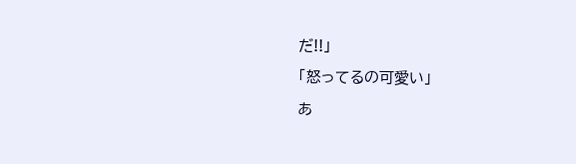だ!!」
「怒ってるの可愛い」
あ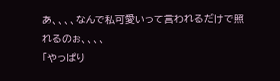あ、、、、なんで私可愛いって言われるだけで照れるのぉ、、、、
「やっぱり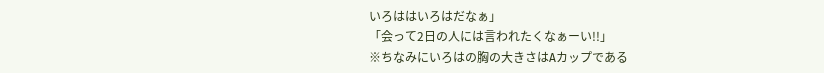いろははいろはだなぁ」
「会って2日の人には言われたくなぁーい!!」
※ちなみにいろはの胸の大きさはAカップである